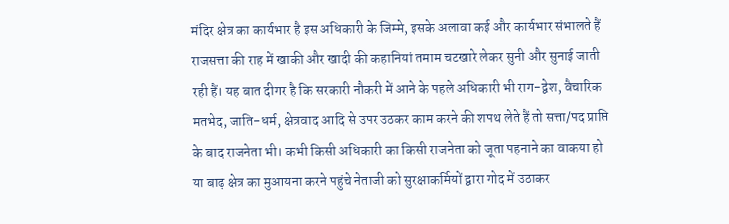मंदिर क्षेत्र का कार्यभार है इस अधिकारी के जिम्मे, इसके अलावा कई और कार्यभार संभालते हैं
राजसत्ता की राह में खाकी और खादी की कहानियां तमाम चटखारे लेकर सुनी और सुनाई जाती रही हैं। यह बात दीगर है कि सरकारी नौकरी में आने के पहले अधिकारी भी राग-द्वेश, वैचारिक मतभेद, जाति-धर्म, क्षेत्रवाद आदि से उपर उठकर काम करने की शपथ लेते हैं तो सत्ता/पद प्राप्ति के बाद राजनेता भी। कभी किसी अधिकारी का किसी राजनेता को जूता पहनाने का वाकया हो या बाढ़ क्षेत्र का मुआयना करने पहुंचे नेताजी को सुरक्षाकर्मियों द्वारा गोद में उठाकर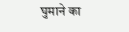घुमाने का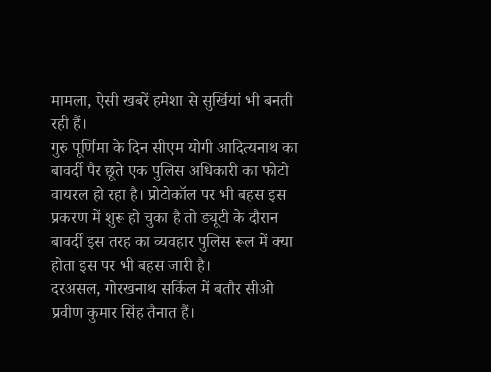मामला, ऐसी खबरें हमेशा से सुर्खियां भी बनती रही हैं।
गुरु पूर्णिमा के दिन सीएम योगी आदित्यनाथ का बावर्दी पैर छूते एक पुलिस अधिकारी का फोटो वायरल हो रहा है। प्रोटोकॉल पर भी बहस इस प्रकरण में शुरू हो चुका है तो ड्यूटी के दौरान बावर्दी इस तरह का व्यवहार पुलिस रूल में क्या होता इस पर भी बहस जारी है।
दरअसल, गोरखनाथ सर्किल में बतौर सीओ प्रवीण कुमार सिंह तैनात हैं।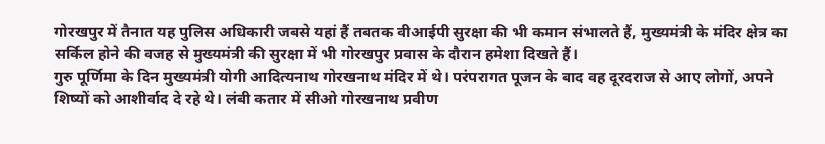गोरखपुर में तैनात यह पुलिस अधिकारी जबसे यहां हैं तबतक वीआईपी सुरक्षा की भी कमान संभालते हैं, मुख्यमंत्री के मंदिर क्षेत्र का सर्किल होने की वजह से मुख्यमंत्री की सुरक्षा में भी गोरखपुर प्रवास के दौरान हमेशा दिखते हैं।
गुरु पूर्णिमा के दिन मुख्यमंत्री योगी आदित्यनाथ गोरखनाथ मंदिर में थे। परंपरागत पूजन के बाद वह दूरदराज से आए लोगों, अपने शिष्यों को आशीर्वाद दे रहे थे। लंबी कतार में सीओ गोरखनाथ प्रवीण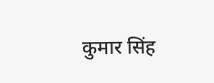कुमार सिंह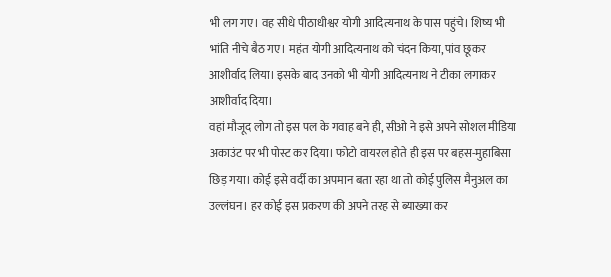भी लग गए। वह सीधे पीठाधीश्वर योगी आदित्यनाथ के पास पहुंचे। शिष्य भी भांति नीचे बैठ गए। महंत योगी आदित्यनाथ को चंदन किया, पांव छूकर आशीर्वाद लिया। इसके बाद उनको भी योगी आदित्यनाथ ने टीका लगाकर आशीर्वाद दिया।
वहां मौजूद लोग तो इस पल के गवाह बने ही, सीओ ने इसे अपने सोशल मीडिया अकाउंट पर भी पोस्ट कर दिया। फोटो वायरल होते ही इस पर बहस-मुहाबिसा छिड़ गया। कोई इसे वर्दी का अपमान बता रहा था तो कोई पुलिस मैनुअल का उल्लंघन। हर कोई इस प्रकरण की अपने तरह से ब्याख्या कर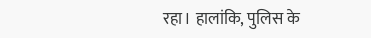रहा। हालांकि, पुलिस के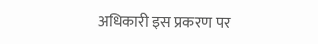अधिकारी इस प्रकरण पर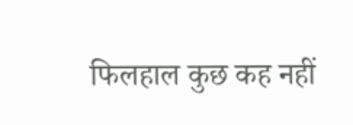फिलहाल कुछ कह नहीं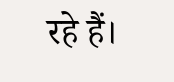रहे हैं।